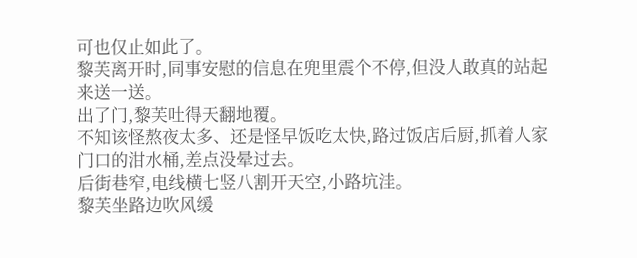可也仅止如此了。
黎芙离开时,同事安慰的信息在兜里震个不停,但没人敢真的站起来送一送。
出了门,黎芙吐得天翻地覆。
不知该怪熬夜太多、还是怪早饭吃太快,路过饭店后厨,抓着人家门口的泔水桶,差点没晕过去。
后街巷窄,电线横七竖八割开天空,小路坑洼。
黎芙坐路边吹风缓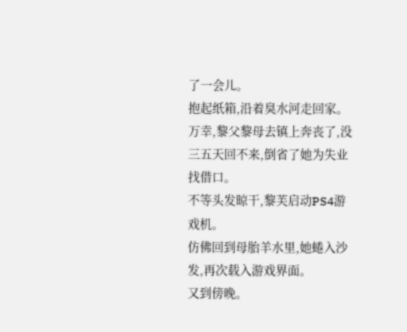了一会儿。
抱起纸箱,沿着臭水河走回家。
万幸,黎父黎母去镇上奔丧了,没三五天回不来,倒省了她为失业找借口。
不等头发晾干,黎芙启动PS4游戏机。
仿佛回到母胎羊水里,她蜷入沙发,再次载入游戏界面。
又到傍晚。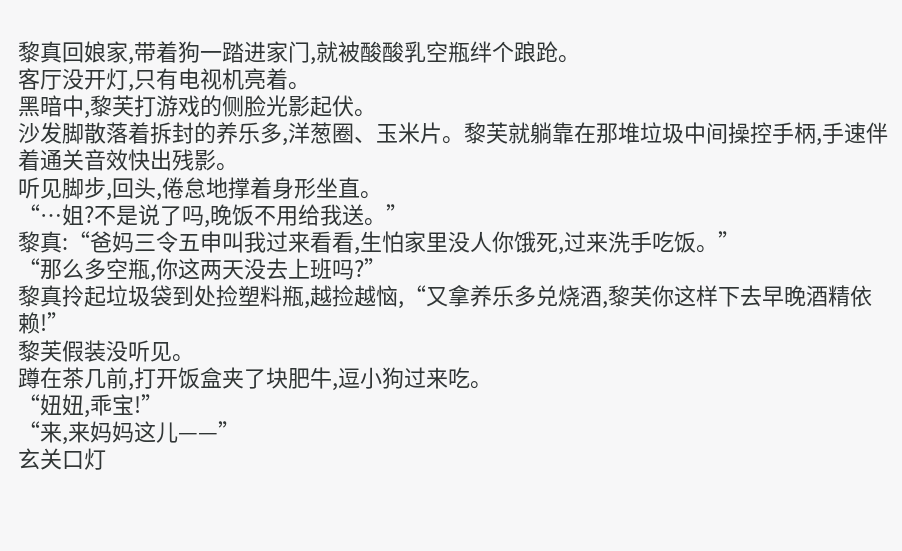黎真回娘家,带着狗一踏进家门,就被酸酸乳空瓶绊个踉跄。
客厅没开灯,只有电视机亮着。
黑暗中,黎芙打游戏的侧脸光影起伏。
沙发脚散落着拆封的养乐多,洋葱圈、玉米片。黎芙就躺靠在那堆垃圾中间操控手柄,手速伴着通关音效快出残影。
听见脚步,回头,倦怠地撑着身形坐直。
“…姐?不是说了吗,晚饭不用给我送。”
黎真:“爸妈三令五申叫我过来看看,生怕家里没人你饿死,过来洗手吃饭。”
“那么多空瓶,你这两天没去上班吗?”
黎真拎起垃圾袋到处捡塑料瓶,越捡越恼,“又拿养乐多兑烧酒,黎芙你这样下去早晚酒精依赖!”
黎芙假装没听见。
蹲在茶几前,打开饭盒夹了块肥牛,逗小狗过来吃。
“妞妞,乖宝!”
“来,来妈妈这儿——”
玄关口灯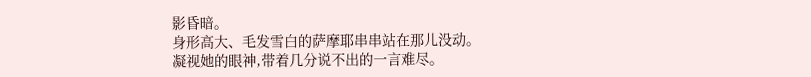影昏暗。
身形高大、毛发雪白的萨摩耶串串站在那儿没动。
凝视她的眼神,带着几分说不出的一言难尽。